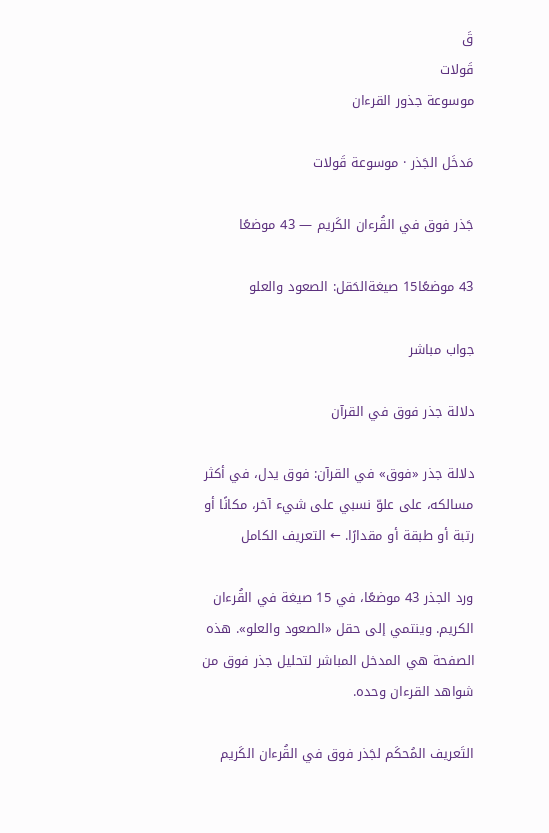قَ
قَولات
موسوعة جذور القرءان

مَدخَل الجَذر · موسوعة قَولات

جَذر فوق في القُرءان الكَريم — 43 موضعًا

43 موضعًا15 صيغةالحَقل: الصعود والعلو

جواب مباشر

دلالة جذر فوق في القرآن

دلالة جذر «فوق» في القرآن: فوق يدل، في أكثر مسالكه، على علوّ نسبي على شيء آخر، مكانًا أو رتبة أو طبقة أو مقدارًا. ← التعريف الكامل

ورد الجذر 43 موضعًا، في 15 صيغة في القُرءان الكريم. وينتمي إلى حقل «الصعود والعلو». هذه الصفحة هي المدخل المباشر لتحليل جذر فوق من شواهد القرءان وحده.

التَعريف المُحكَم لجَذر فوق في القُرءان الكَريم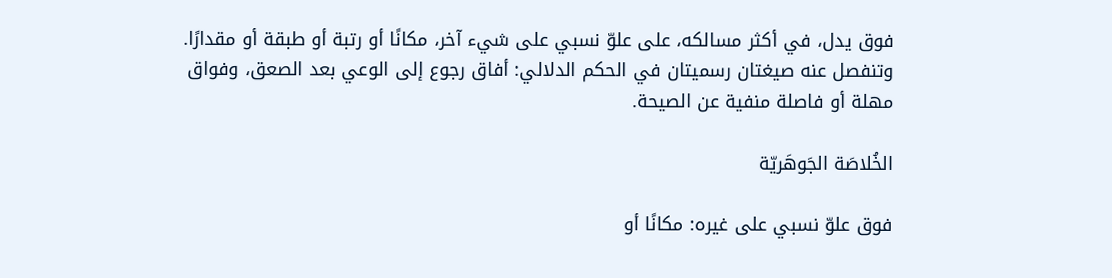فوق يدل، في أكثر مسالكه، على علوّ نسبي على شيء آخر، مكانًا أو رتبة أو طبقة أو مقدارًا. وتنفصل عنه صيغتان رسميتان في الحكم الدلالي: أفاق رجوع إلى الوعي بعد الصعق، وفواق مهلة أو فاصلة منفية عن الصيحة.

الخُلاصَة الجَوهَريّة

فوق علوّ نسبي على غيره: مكانًا أو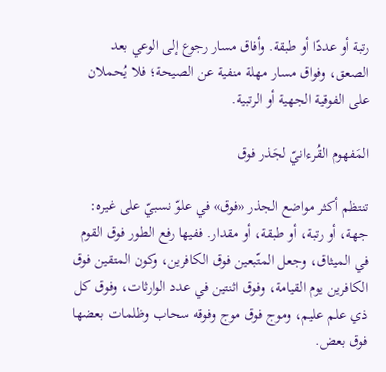رتبة أو عددًا أو طبقة. وأفاق مسار رجوع إلى الوعي بعد الصعق، وفواق مسار مهلة منفية عن الصيحة؛ فلا يُحملان على الفوقية الجهية أو الرتبية.

المَفهوم القُرءانيّ لجَذر فوق

تنتظم أكثر مواضع الجذر «فوق» في علوّ نسبيّ على غيره: جهة، أو رتبة، أو طبقة، أو مقدار. ففيها رفع الطور فوق القوم في الميثاق، وجعل المتّبعين فوق الكافرين، وكون المتقين فوق الكافرين يوم القيامة، وفوق اثنتين في عدد الوارثات، وفوق كل ذي علم عليم، وموج فوق موج وفوقه سحاب وظلمات بعضها فوق بعض.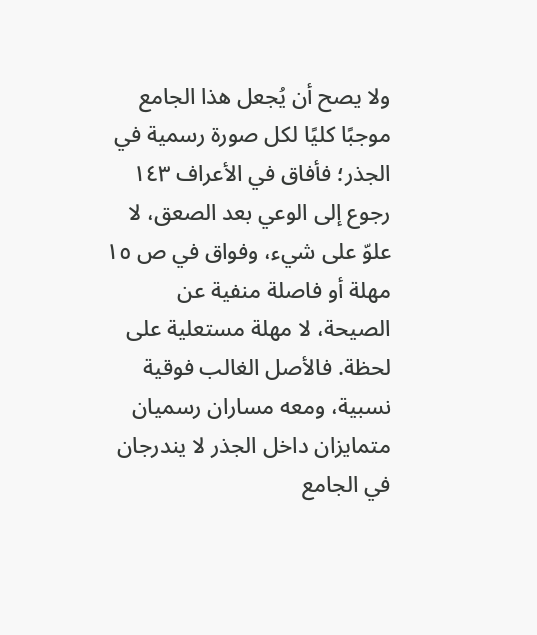ولا يصح أن يُجعل هذا الجامع موجبًا كليًا لكل صورة رسمية في الجذر؛ فأفاق في الأعراف ١٤٣ رجوع إلى الوعي بعد الصعق، لا علوّ على شيء، وفواق في ص ١٥ مهلة أو فاصلة منفية عن الصيحة، لا مهلة مستعلية على لحظة. فالأصل الغالب فوقية نسبية، ومعه مساران رسميان متمايزان داخل الجذر لا يندرجان في الجامع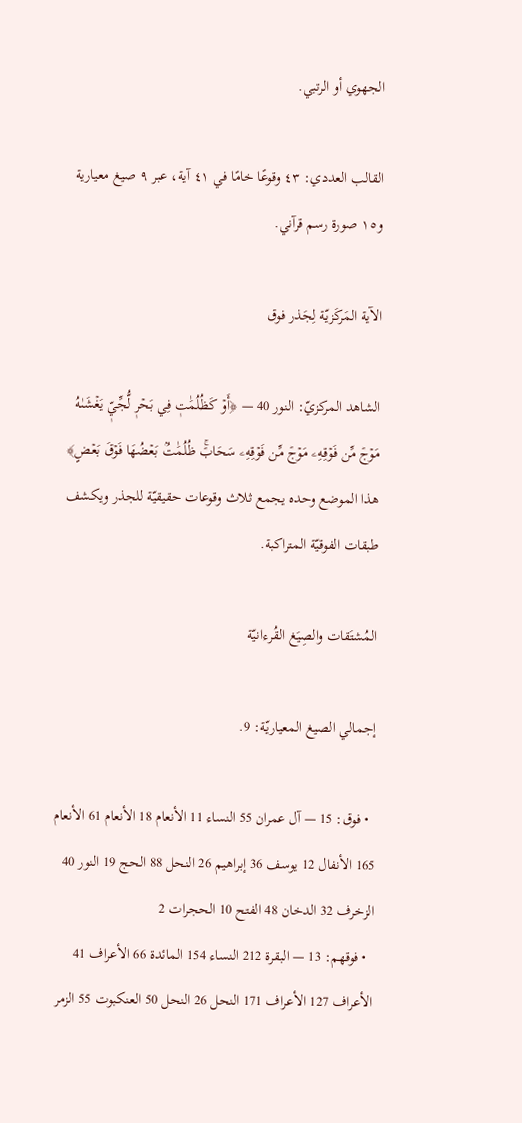الجهوي أو الرتبي.

القالب العددي: ٤٣ وقوعًا خامًا في ٤١ آية، عبر ٩ صيغ معيارية و١٥ صورة رسم قرآني.

الآية المَركَزيّة لِجَذر فوق

الشاهد المركزيّ: النور 40 — ﴿أَوۡ كَظُلُمَٰتٖ فِي بَحۡرٖ لُّجِّيّٖ يَغۡشَىٰهُ مَوۡجٞ مِّن فَوۡقِهِۦ مَوۡجٞ مِّن فَوۡقِهِۦ سَحَابٞۚ ظُلُمَٰتُۢ بَعۡضُهَا فَوۡقَ بَعۡضٍ﴾ هذا الموضع وحده يجمع ثلاث وقوعات حقيقيّة للجذر ويكشف طبقات الفوقيّة المتراكبة.

المُشتَقات والصِيَغ القُرءانيّة

إجمالي الصيغ المعياريّة: 9.

  • فوق: 15 — آل عمران 55 النساء 11 الأنعام 18 الأنعام 61 الأنعام 165 الأنفال 12 يوسف 36 إبراهيم 26 النحل 88 الحج 19 النور 40 الزخرف 32 الدخان 48 الفتح 10 الحجرات 2
  • فوقهم: 13 — البقرة 212 النساء 154 المائدة 66 الأعراف 41 الأعراف 127 الأعراف 171 النحل 26 النحل 50 العنكبوت 55 الزمر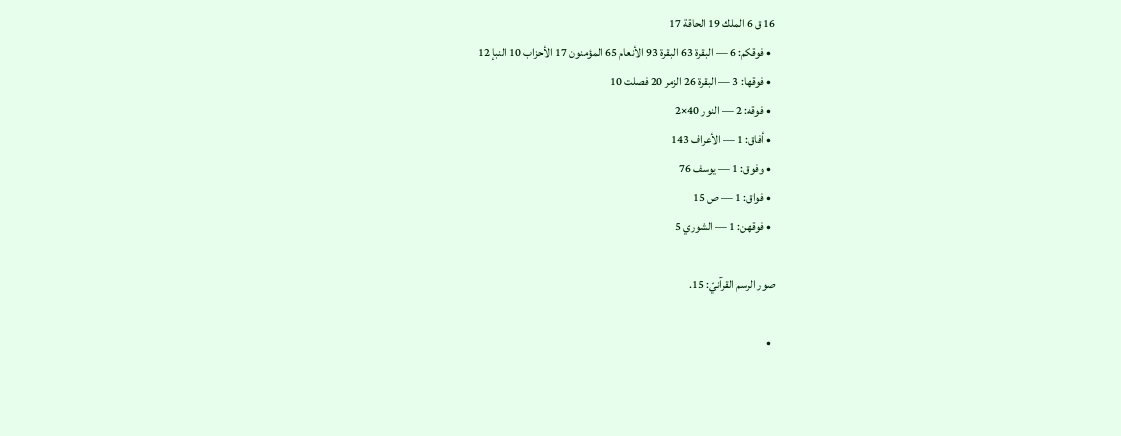16 ق 6 الملك 19 الحاقة 17
  • فوقكم: 6 — البقرة 63 البقرة 93 الأنعام 65 المؤمنون 17 الأحزاب 10 النبإ 12
  • فوقها: 3 — البقرة 26 الزمر 20 فصلت 10
  • فوقه: 2 — النور 40×2
  • أفاق: 1 — الأعراف 143
  • وفوق: 1 — يوسف 76
  • فواق: 1 — ص 15
  • فوقهن: 1 — الشوري 5

صور الرسم القرآنيّ: 15.

  •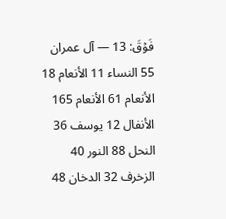فَوۡقَ: 13 — آل عمران 55 النساء 11 الأنعام 18 الأنعام 61 الأنعام 165 الأنفال 12 يوسف 36 النحل 88 النور 40 الزخرف 32 الدخان 48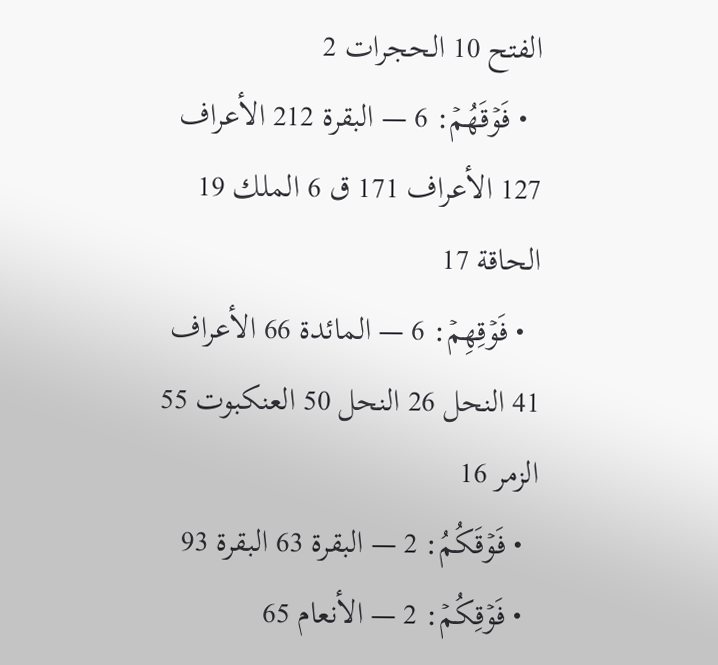الفتح 10 الحجرات 2
  • فَوۡقَهُمۡ: 6 — البقرة 212 الأعراف 127 الأعراف 171 ق 6 الملك 19 الحاقة 17
  • فَوۡقِهِمۡ: 6 — المائدة 66 الأعراف 41 النحل 26 النحل 50 العنكبوت 55 الزمر 16
  • فَوۡقَكُمُ: 2 — البقرة 63 البقرة 93
  • فَوۡقِكُمۡ: 2 — الأنعام 65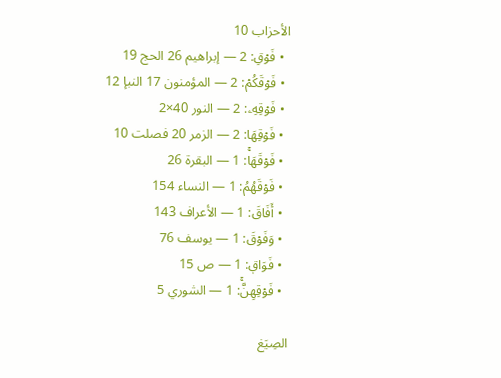الأحزاب 10
  • فَوۡقِ: 2 — إبراهيم 26 الحج 19
  • فَوۡقَكُمۡ: 2 — المؤمنون 17 النبإ 12
  • فَوۡقِهِۦ: 2 — النور 40×2
  • فَوۡقِهَا: 2 — الزمر 20 فصلت 10
  • فَوۡقَهَاۚ: 1 — البقرة 26
  • فَوۡقَهُمُ: 1 — النساء 154
  • أَفَاقَ: 1 — الأعراف 143
  • وَفَوۡقَ: 1 — يوسف 76
  • فَوَاقٖ: 1 — ص 15
  • فَوۡقِهِنَّۚ: 1 — الشوري 5

الصِيَغ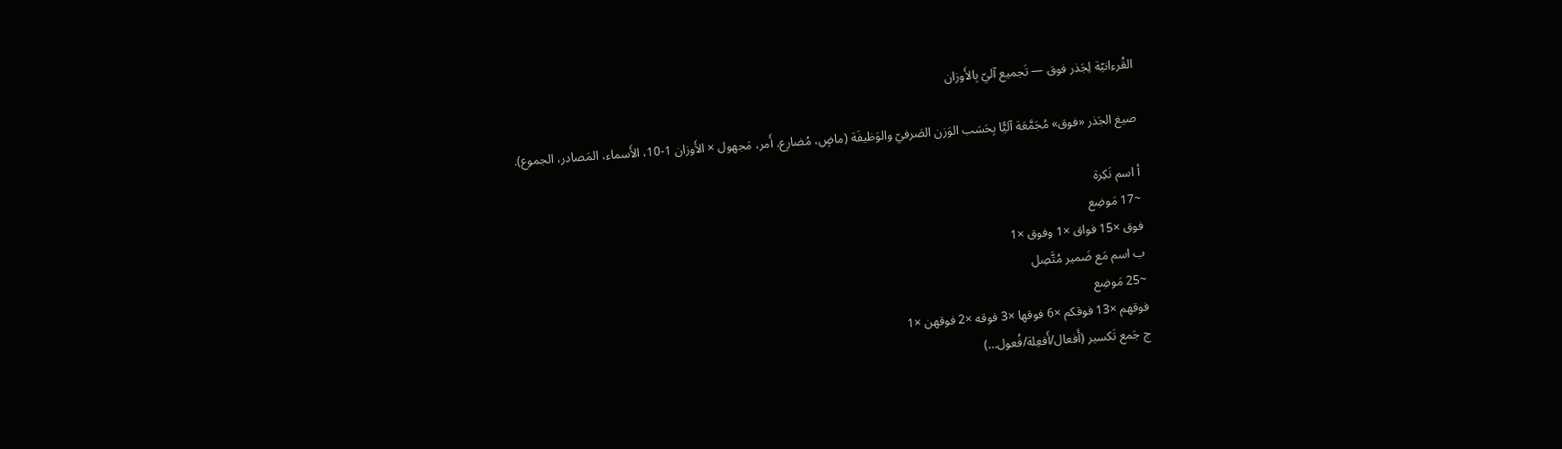القُرءانيّة لِجَذر فوق — تَجميع آليّ بِالأَوزان

صيغ الجَذر «فوق» مُجَمَّعَة آليًّا بِحَسَب الوَزن الصَرفيّ والوَظيفَة (ماضٍ، مُضارِع، أَمر، مَجهول × الأَوزان 1-10، الأَسماء، المَصادر، الجموع).

أ اسم نَكِرة
~17 مَوضِع
فوق ×15 فواق ×1 وفوق ×1
ب اسم مَع ضَمير مُتَّصِل
~25 مَوضِع
فوقهم ×13 فوقكم ×6 فوقها ×3 فوقه ×2 فوقهن ×1
ج جَمع تَكسير (أَفعال/أَفعِلة/فُعول…)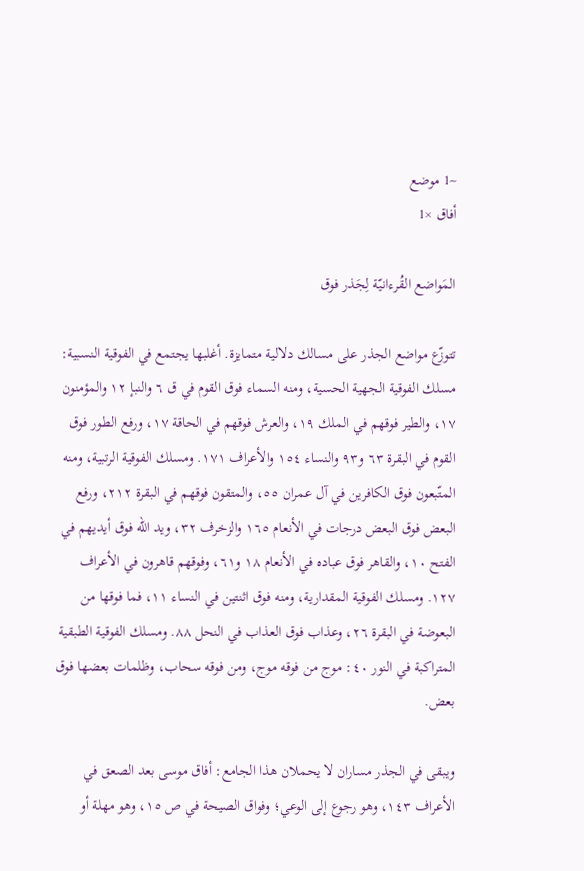~1 موضع
أفاق ×1

المَواضع القُرءانيّة لِجَذر فوق

تتوزّع مواضع الجذر على مسالك دلالية متمايزة. أغلبها يجتمع في الفوقية النسبية: مسلك الفوقية الجهية الحسية، ومنه السماء فوق القوم في ق ٦ والنبإ ١٢ والمؤمنون ١٧، والطير فوقهم في الملك ١٩، والعرش فوقهم في الحاقة ١٧، ورفع الطور فوق القوم في البقرة ٦٣ و٩٣ والنساء ١٥٤ والأعراف ١٧١. ومسلك الفوقية الرتبية، ومنه المتّبعون فوق الكافرين في آل عمران ٥٥، والمتقون فوقهم في البقرة ٢١٢، ورفع البعض فوق البعض درجات في الأنعام ١٦٥ والزخرف ٣٢، ويد الله فوق أيديهم في الفتح ١٠، والقاهر فوق عباده في الأنعام ١٨ و٦١، وفوقهم قاهرون في الأعراف ١٢٧. ومسلك الفوقية المقدارية، ومنه فوق اثنتين في النساء ١١، فما فوقها من البعوضة في البقرة ٢٦، وعذاب فوق العذاب في النحل ٨٨. ومسلك الفوقية الطبقية المتراكبة في النور ٤٠: موج من فوقه موج، ومن فوقه سحاب، وظلمات بعضها فوق بعض.

ويبقى في الجذر مساران لا يحملان هذا الجامع: أفاق موسى بعد الصعق في الأعراف ١٤٣، وهو رجوع إلى الوعي؛ وفواق الصيحة في ص ١٥، وهو مهلة أو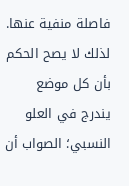فاصلة منفية عنها. لذلك لا يصح الحكم بأن كل موضع يندرج في العلو النسبي؛ الصواب أن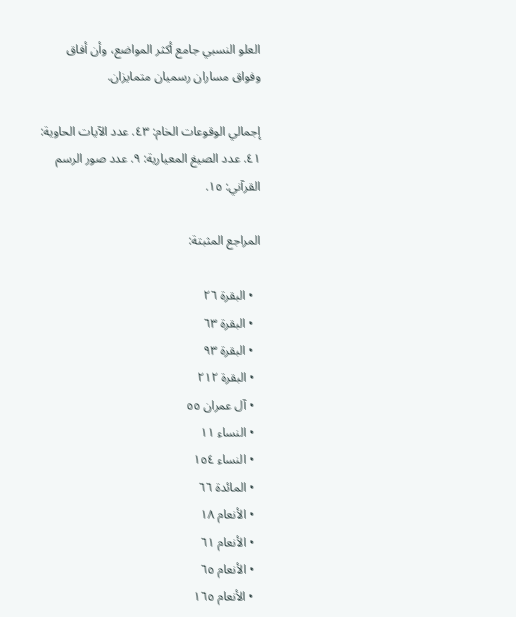العلو النسبي جامع أكثر المواضع، وأن أفاق وفواق مساران رسميان متمايزان.

إجمالي الوقوعات الخام: ٤٣. عدد الآيات الحاوية: ٤١. عدد الصيغ المعيارية: ٩. عدد صور الرسم القرآني: ١٥.

المراجع المثبتة:

  • البقرة ٢٦
  • البقرة ٦٣
  • البقرة ٩٣
  • البقرة ٢١٢
  • آل عمران ٥٥
  • النساء ١١
  • النساء ١٥٤
  • المائدة ٦٦
  • الأنعام ١٨
  • الأنعام ٦١
  • الأنعام ٦٥
  • الأنعام ١٦٥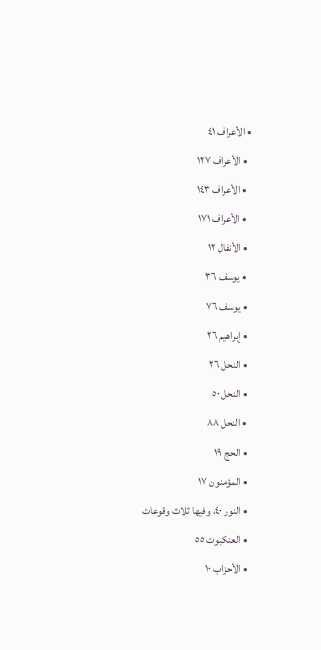• الأعراف ٤١
  • الأعراف ١٢٧
  • الأعراف ١٤٣
  • الأعراف ١٧١
  • الأنفال ١٢
  • يوسف ٣٦
  • يوسف ٧٦
  • إبراهيم ٢٦
  • النحل ٢٦
  • النحل ٥٠
  • النحل ٨٨
  • الحج ١٩
  • المؤمنون ١٧
  • النور ٤٠، وفيها ثلاث وقوعات
  • العنكبوت ٥٥
  • الأحزاب ١٠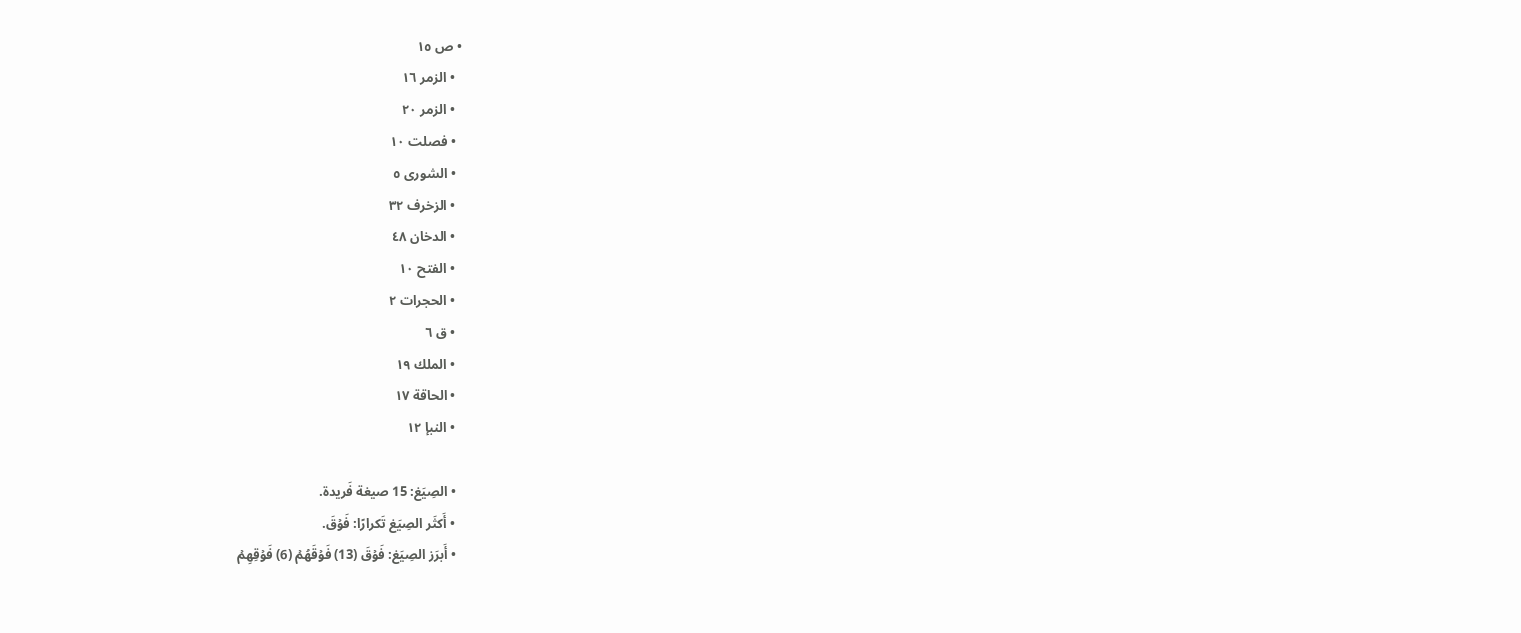• ص ١٥
  • الزمر ١٦
  • الزمر ٢٠
  • فصلت ١٠
  • الشورى ٥
  • الزخرف ٣٢
  • الدخان ٤٨
  • الفتح ١٠
  • الحجرات ٢
  • ق ٦
  • الملك ١٩
  • الحاقة ١٧
  • النبإ ١٢

  • الصِيَغ: 15 صيغة فَريدة.
  • أَكثَر الصِيَغ تَكرارًا: فَوۡقَ.
  • أَبرَز الصِيَغ: فَوۡقَ (13) فَوۡقَهُمۡ (6) فَوۡقِهِمۡ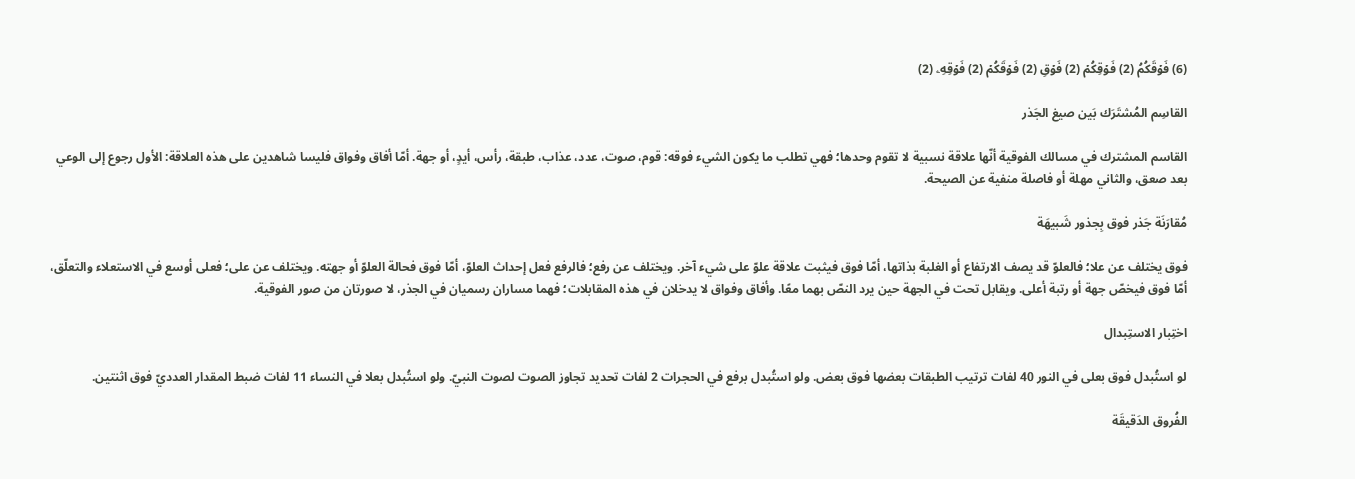(6) فَوۡقَكُمُ (2) فَوۡقِكُمۡ (2) فَوۡقِ (2) فَوۡقَكُمۡ (2) فَوۡقِهِۦ (2)

القاسِم المُشتَرَك بَين صيغ الجَذر

القاسم المشترك في مسالك الفوقية أنّها علاقة نسبية لا تقوم وحدها؛ فهي تطلب ما يكون الشيء فوقه: قوم، صوت، عدد، عذاب، طبقة، رأس، أيدٍ، أو جهة. أمّا أفاق وفواق فليسا شاهدين على هذه العلاقة: الأول رجوع إلى الوعي بعد صعق، والثاني مهلة أو فاصلة منفية عن الصيحة.

مُقارَنَة جَذر فوق بِجذور شَبيهَة

فوق يختلف عن علا؛ فالعلوّ قد يصف الارتفاع أو الغلبة بذاتها، أمّا فوق فيثبت علاقة علوّ على شيء آخر. ويختلف عن رفع؛ فالرفع فعل إحداث العلوّ، أمّا فوق فحالة العلوّ أو جهته. ويختلف عن على؛ فعلى أوسع في الاستعلاء والتعلّق، أمّا فوق فيخصّ جهة أو رتبة أعلى. ويقابل تحت في الجهة حين يرد النصّ بهما معًا. وأفاق وفواق لا يدخلان في هذه المقابلات؛ فهما مساران رسميان في الجذر، لا صورتان من صور الفوقية.

اختِبار الاستِبدال

لو استُبدل فوق بعلى في النور 40 لفات ترتيب الطبقات بعضها فوق بعض. ولو استُبدل برفع في الحجرات 2 لفات تحديد تجاوز الصوت لصوت النبيّ. ولو استُبدل بعلا في النساء 11 لفات ضبط المقدار العدديّ فوق اثنتين.

الفُروق الدَقيقَة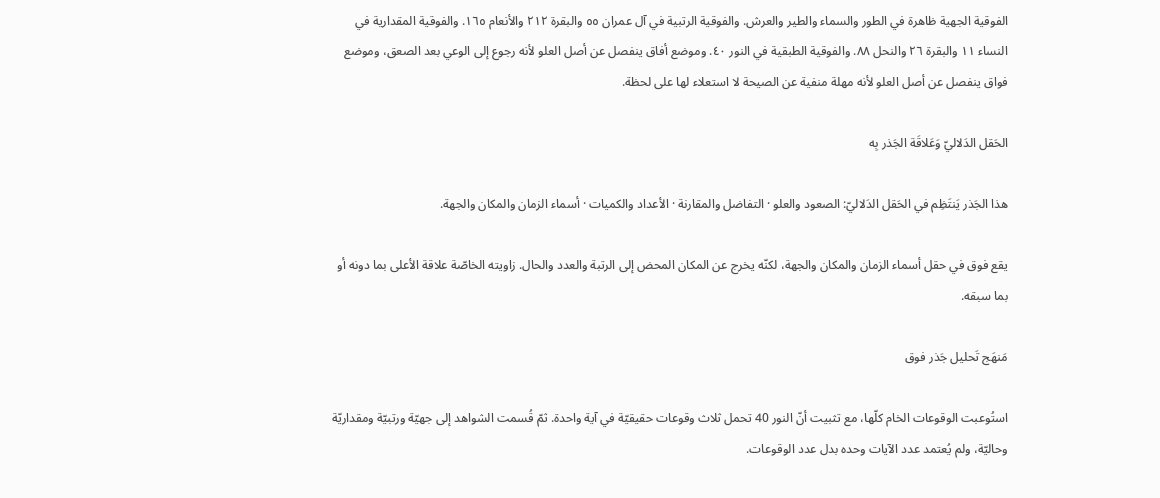الفوقية الجهية ظاهرة في الطور والسماء والطير والعرش. والفوقية الرتبية في آل عمران ٥٥ والبقرة ٢١٢ والأنعام ١٦٥. والفوقية المقدارية في النساء ١١ والبقرة ٢٦ والنحل ٨٨. والفوقية الطبقية في النور ٤٠. وموضع أفاق ينفصل عن أصل العلو لأنه رجوع إلى الوعي بعد الصعق، وموضع فواق ينفصل عن أصل العلو لأنه مهلة منفية عن الصيحة لا استعلاء لها على لحظة.

الحَقل الدَلاليّ وَعَلاقَة الجَذر بِه

هذا الجَذر يَنتَظِم في الحَقل الدَلاليّ: الصعود والعلو · التفاضل والمقارنة · الأعداد والكميات · أسماء الزمان والمكان والجهة.

يقع فوق في حقل أسماء الزمان والمكان والجهة، لكنّه يخرج عن المكان المحض إلى الرتبة والعدد والحال. زاويته الخاصّة علاقة الأعلى بما دونه أو بما سبقه.

مَنهَج تَحليل جَذر فوق

استُوعبت الوقوعات الخام كلّها، مع تثبيت أنّ النور 40 تحمل ثلاث وقوعات حقيقيّة في آية واحدة. ثمّ قُسمت الشواهد إلى جهيّة ورتبيّة ومقداريّة وحاليّة، ولم يُعتمد عدد الآيات وحده بدل عدد الوقوعات.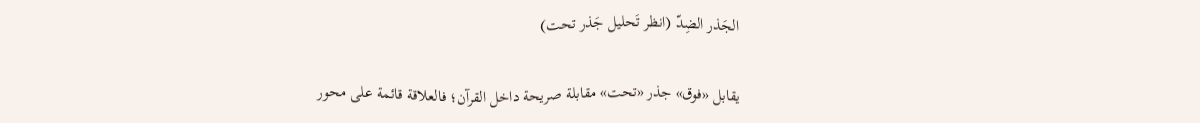الجَذر الضِدّ (انظر تَحليل جَذر تحت)

يقابل «فوق» جذر «تحت» مقابلة صريحة داخل القرآن؛ فالعلاقة قائمة على محور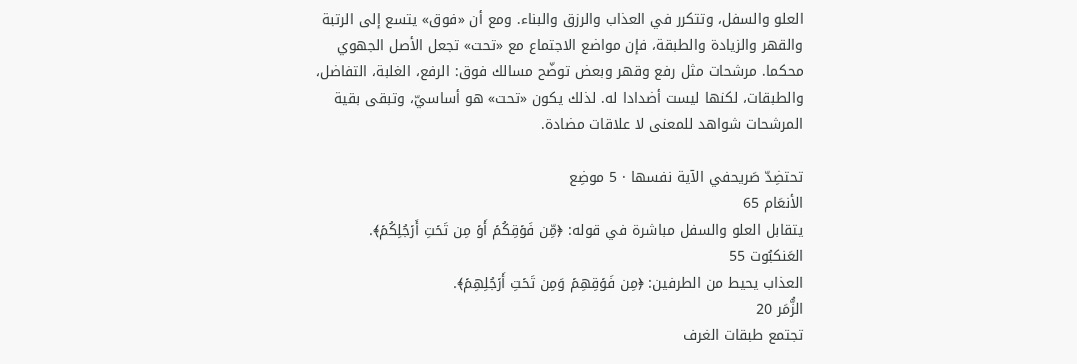العلو والسفل، وتتكرر في العذاب والرزق والبناء. ومع أن «فوق» يتسع إلى الرتبة والقهر والزيادة والطبقة، فإن مواضع الاجتماع مع «تحت» تجعل الأصل الجهوي محكما. مرشحات مثل رفع وقهر وبعض توضّح مسالك فوق: الرفع، الغلبة، التفاضل، والطبقات، لكنها ليست أضدادا له. لذلك يكون «تحت» هو أساسيّ، وتبقى بقية المرشحات شواهد للمعنى لا علاقات مضادة.

تحتضِدّ صَريحفي الآية نفسها · 5 موضِع
الأنعَام 65
يتقابل العلو والسفل مباشرة في قوله: ﴿مِّن فَوۡقِكُمۡ أَوۡ مِن تَحۡتِ أَرۡجُلِكُمۡ﴾.
العَنكبُوت 55
العذاب يحيط من الطرفين: ﴿مِن فَوۡقِهِمۡ وَمِن تَحۡتِ أَرۡجُلِهِمۡ﴾.
الزُّمَر 20
تجتمع طبقات الغرف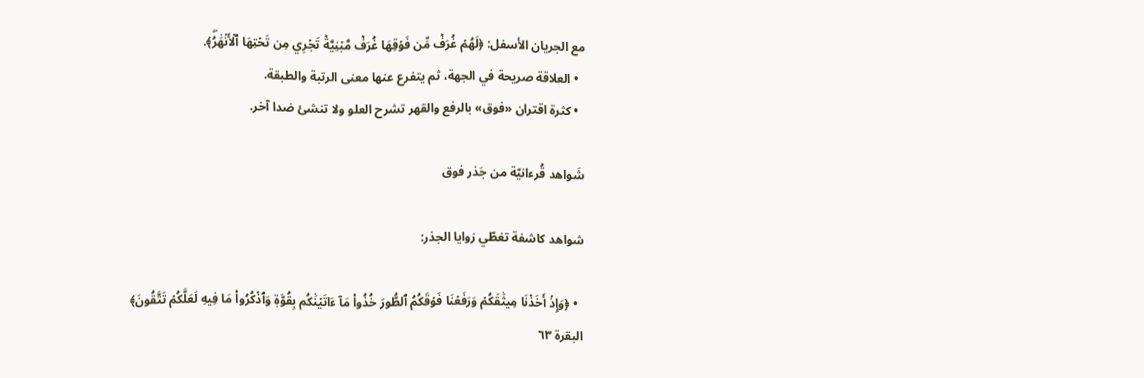مع الجريان الأسفل: ﴿لَهُمۡ غُرَفٞ مِّن فَوۡقِهَا غُرَفٞ مَّبۡنِيَّةٞ تَجۡرِي مِن تَحۡتِهَا ٱلۡأَنۡهَٰرُۖ﴾.
  • العلاقة صريحة في الجهة، ثم يتفرع عنها معنى الرتبة والطبقة.
  • كثرة اقتران «فوق» بالرفع والقهر تشرح العلو ولا تنشئ ضدا آخر.

شَواهد قُرءانيّة من جَذر فوق

شواهد كاشفة تغطّي زوايا الجذر:

  • ﴿وَإِذۡ أَخَذۡنَا مِيثَٰقَكُمۡ وَرَفَعۡنَا فَوۡقَكُمُ ٱلطُّورَ خُذُواْ مَآ ءَاتَيۡنَٰكُم بِقُوَّةٖ وَٱذۡكُرُواْ مَا فِيهِ لَعَلَّكُمۡ تَتَّقُونَ﴾ البقرة ٦٣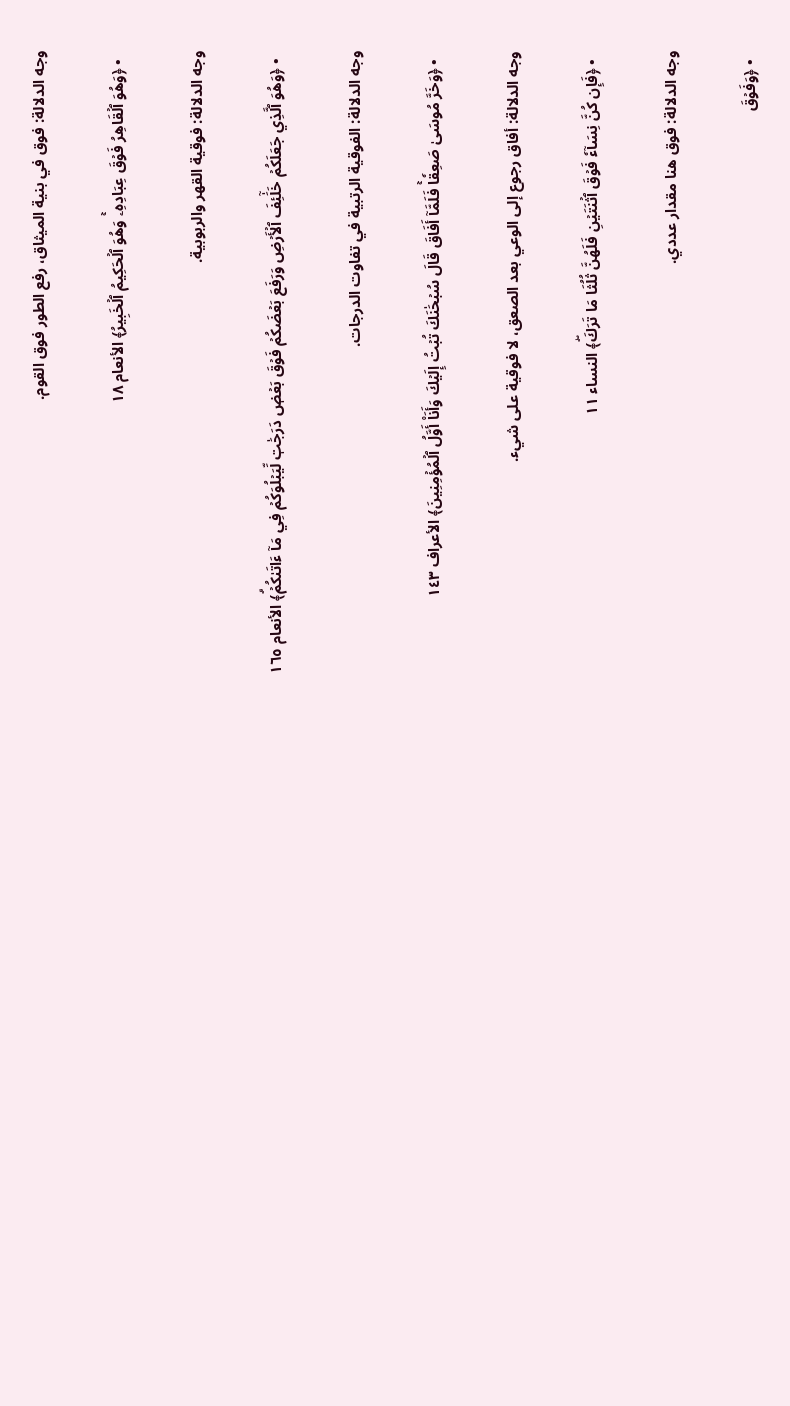وجه الدلالة: فوق في بنية الميثاق، رفع الطور فوق القوم.

  • ﴿وَهُوَ ٱلۡقَاهِرُ فَوۡقَ عِبَادِهِۦۚ وَهُوَ ٱلۡحَكِيمُ ٱلۡخَبِيرُ﴾ الأنعام ١٨

وجه الدلالة: فوقية القهر والربوبية.

  • ﴿وَهُوَ ٱلَّذِي جَعَلَكُمۡ خَلَٰٓئِفَ ٱلۡأَرۡضِ وَرَفَعَ بَعۡضَكُمۡ فَوۡقَ بَعۡضٖ دَرَجَٰتٖ لِّيَبۡلُوَكُمۡ فِي مَآ ءَاتَىٰكُمۡۗ﴾ الأنعام ١٦٥

وجه الدلالة: الفوقية الرتبية في تفاوت الدرجات.

  • ﴿وَخَرَّ مُوسَىٰ صَعِقٗاۚ فَلَمَّآ أَفَاقَ قَالَ سُبۡحَٰنَكَ تُبۡتُ إِلَيۡكَ وَأَنَا۠ أَوَّلُ ٱلۡمُؤۡمِنِينَ﴾ الأعراف ١٤٣

وجه الدلالة: أفاق رجوع إلى الوعي بعد الصعق، لا فوقية على شيء.

  • ﴿فَإِن كُنَّ نِسَآءٗ فَوۡقَ ٱثۡنَتَيۡنِ فَلَهُنَّ ثُلُثَا مَا تَرَكَۖ﴾ النساء ١١

وجه الدلالة: فوق هنا مقدار عددي.

  • ﴿وَفَوۡقَ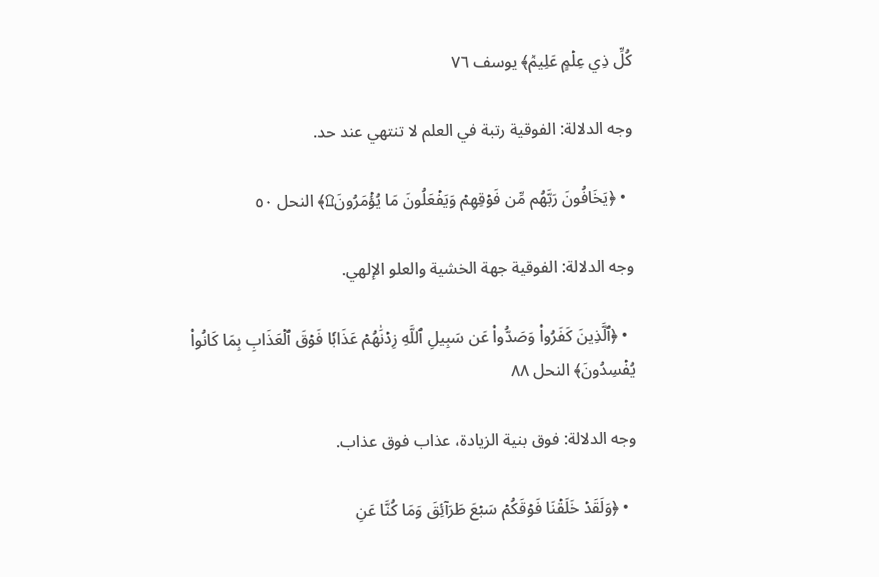كُلِّ ذِي عِلۡمٍ عَلِيمٞ﴾ يوسف ٧٦

وجه الدلالة: الفوقية رتبة في العلم لا تنتهي عند حد.

  • ﴿يَخَافُونَ رَبَّهُم مِّن فَوۡقِهِمۡ وَيَفۡعَلُونَ مَا يُؤۡمَرُونَ۩﴾ النحل ٥٠

وجه الدلالة: الفوقية جهة الخشية والعلو الإلهي.

  • ﴿ٱلَّذِينَ كَفَرُواْ وَصَدُّواْ عَن سَبِيلِ ٱللَّهِ زِدۡنَٰهُمۡ عَذَابٗا فَوۡقَ ٱلۡعَذَابِ بِمَا كَانُواْ يُفۡسِدُونَ﴾ النحل ٨٨

وجه الدلالة: فوق بنية الزيادة، عذاب فوق عذاب.

  • ﴿وَلَقَدۡ خَلَقۡنَا فَوۡقَكُمۡ سَبۡعَ طَرَآئِقَ وَمَا كُنَّا عَنِ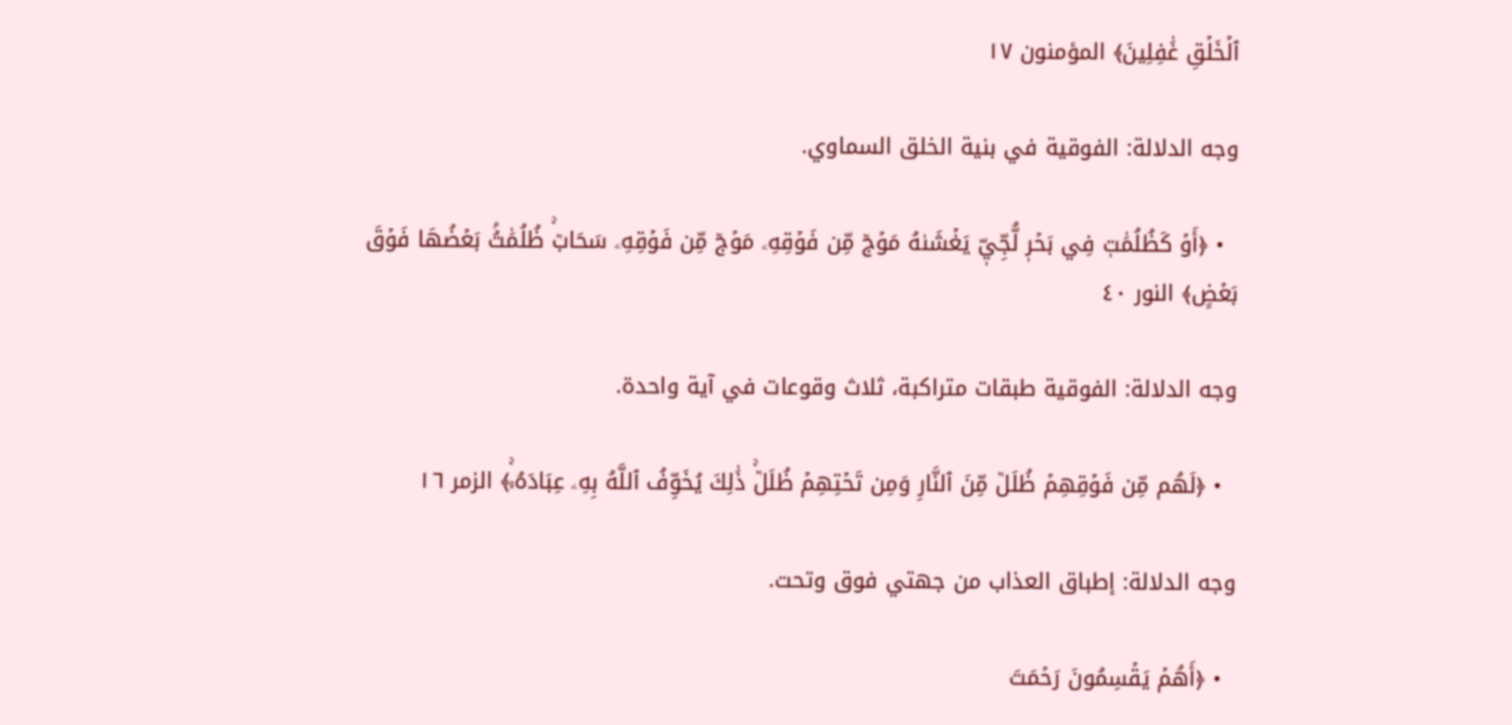ٱلۡخَلۡقِ غَٰفِلِينَ﴾ المؤمنون ١٧

وجه الدلالة: الفوقية في بنية الخلق السماوي.

  • ﴿أَوۡ كَظُلُمَٰتٖ فِي بَحۡرٖ لُّجِّيّٖ يَغۡشَىٰهُ مَوۡجٞ مِّن فَوۡقِهِۦ مَوۡجٞ مِّن فَوۡقِهِۦ سَحَابٞۚ ظُلُمَٰتُۢ بَعۡضُهَا فَوۡقَ بَعۡضٍ﴾ النور ٤٠

وجه الدلالة: الفوقية طبقات متراكبة، ثلاث وقوعات في آية واحدة.

  • ﴿لَهُم مِّن فَوۡقِهِمۡ ظُلَلٞ مِّنَ ٱلنَّارِ وَمِن تَحۡتِهِمۡ ظُلَلٞۚ ذَٰلِكَ يُخَوِّفُ ٱللَّهُ بِهِۦ عِبَادَهُۥۚ﴾ الزمر ١٦

وجه الدلالة: إطباق العذاب من جهتي فوق وتحت.

  • ﴿أَهُمۡ يَقۡسِمُونَ رَحۡمَتَ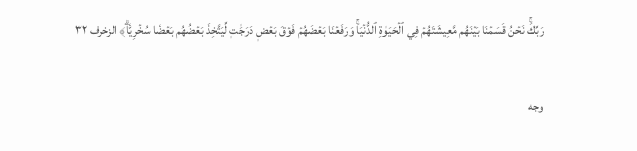رَبِّكَۚ نَحۡنُ قَسَمۡنَا بَيۡنَهُم مَّعِيشَتَهُمۡ فِي ٱلۡحَيَوٰةِ ٱلدُّنۡيَاۚ وَرَفَعۡنَا بَعۡضَهُمۡ فَوۡقَ بَعۡضٖ دَرَجَٰتٖ لِّيَتَّخِذَ بَعۡضُهُم بَعۡضٗا سُخۡرِيّٗاۗ﴾ الزخرف ٣٢

وجه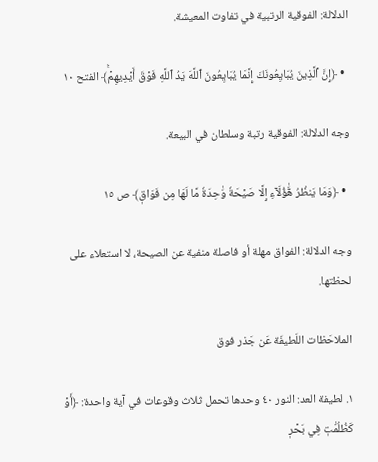الدلالة: الفوقية الرتبية في تفاوت المعيشة.

  • ﴿إِنَّ ٱلَّذِينَ يُبَايِعُونَكَ إِنَّمَا يُبَايِعُونَ ٱللَّهَ يَدُ ٱللَّهِ فَوۡقَ أَيۡدِيهِمۡۚ﴾ الفتح ١٠

وجه الدلالة: الفوقية رتبة وسلطان في البيعة.

  • ﴿وَمَا يَنظُرُ هَٰٓؤُلَآءِ إِلَّا صَيۡحَةٗ وَٰحِدَةٗ مَّا لَهَا مِن فَوَاقٖ﴾ ص ١٥

وجه الدلالة: الفواق مهلة أو فاصلة منفية عن الصيحة، لا استعلاء على لحظتها.

الملاحَظات اللَطيفَة عَن جَذر فوق

١. لطيفة العد: النور ٤٠ وحدها تحمل ثلاث وقوعات في آية واحدة: ﴿أَوۡ كَظُلُمَٰتٖ فِي بَحۡرٖ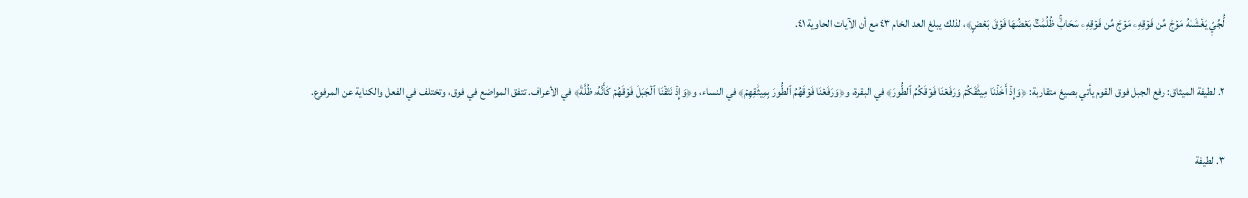لُّجِّيّٖ يَغۡشَىٰهُ مَوۡجٞ مِّن فَوۡقِهِۦ مَوۡجٞ مِّن فَوۡقِهِۦ سَحَابٞۚ ظُلُمَٰتُۢ بَعۡضُهَا فَوۡقَ بَعۡضٍ﴾، لذلك يبلغ العد الخام ٤٣ مع أن الآيات الحاوية ٤١.

٢. لطيفة الميثاق: رفع الجبل فوق القوم يأتي بصيغ متقاربة: ﴿وَإِذۡ أَخَذۡنَا مِيثَٰقَكُمۡ وَرَفَعۡنَا فَوۡقَكُمُ ٱلطُّورَ﴾ في البقرة، و﴿وَرَفَعۡنَا فَوۡقَهُمُ ٱلطُّورَ بِمِيثَٰقِهِمۡ﴾ في النساء، و﴿وَإِذۡ نَتَقۡنَا ٱلۡجَبَلَ فَوۡقَهُمۡ كَأَنَّهُۥ ظُلَّةٞ﴾ في الأعراف. تتفق المواضع في فوق، وتختلف في الفعل والكناية عن المرفوع.

٣. لطيفة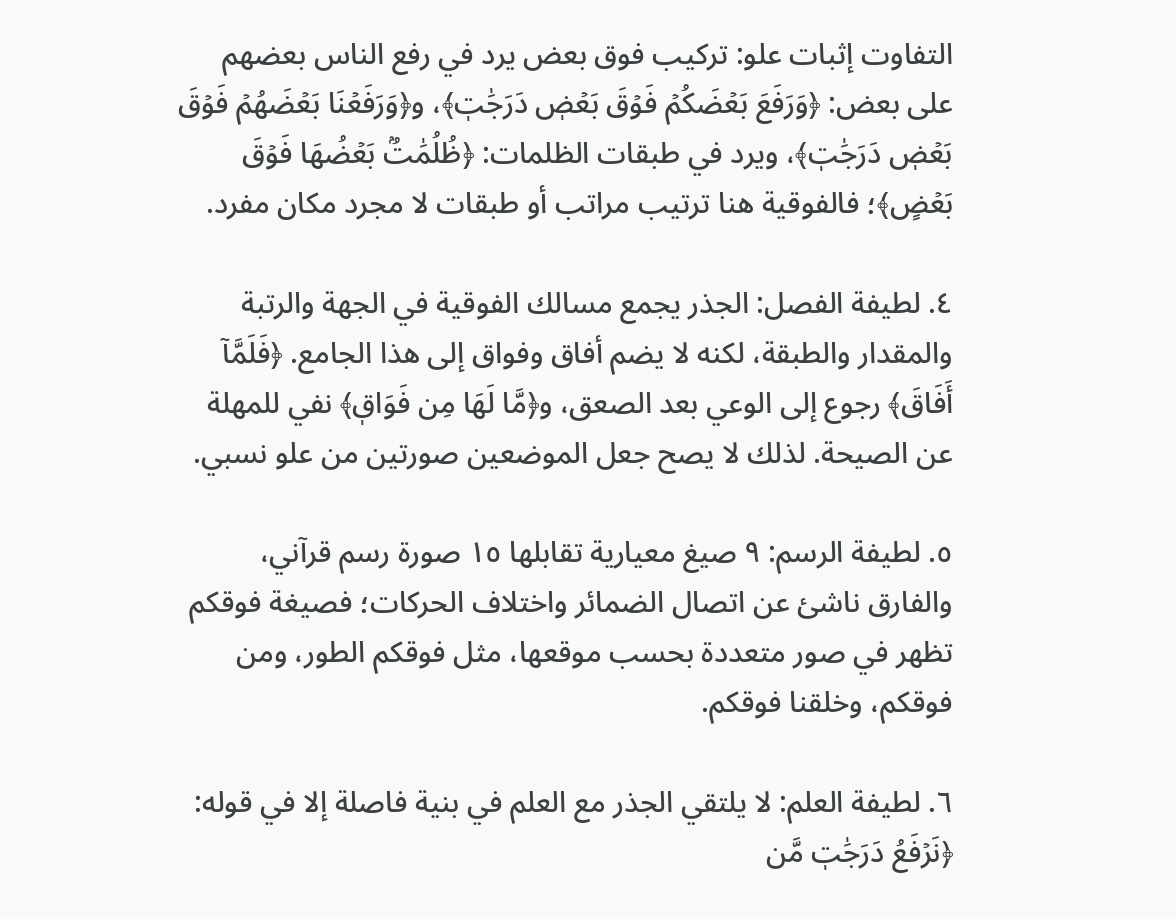التفاوت إثبات علو: تركيب فوق بعض يرد في رفع الناس بعضهم على بعض: ﴿وَرَفَعَ بَعۡضَكُمۡ فَوۡقَ بَعۡضٖ دَرَجَٰتٖ﴾، و﴿وَرَفَعۡنَا بَعۡضَهُمۡ فَوۡقَ بَعۡضٖ دَرَجَٰتٖ﴾، ويرد في طبقات الظلمات: ﴿ظُلُمَٰتُۢ بَعۡضُهَا فَوۡقَ بَعۡضٍ﴾؛ فالفوقية هنا ترتيب مراتب أو طبقات لا مجرد مكان مفرد.

٤. لطيفة الفصل: الجذر يجمع مسالك الفوقية في الجهة والرتبة والمقدار والطبقة، لكنه لا يضم أفاق وفواق إلى هذا الجامع. ﴿فَلَمَّآ أَفَاقَ﴾ رجوع إلى الوعي بعد الصعق، و﴿مَّا لَهَا مِن فَوَاقٖ﴾ نفي للمهلة عن الصيحة. لذلك لا يصح جعل الموضعين صورتين من علو نسبي.

٥. لطيفة الرسم: ٩ صيغ معيارية تقابلها ١٥ صورة رسم قرآني، والفارق ناشئ عن اتصال الضمائر واختلاف الحركات؛ فصيغة فوقكم تظهر في صور متعددة بحسب موقعها، مثل فوقكم الطور، ومن فوقكم، وخلقنا فوقكم.

٦. لطيفة العلم: لا يلتقي الجذر مع العلم في بنية فاصلة إلا في قوله: ﴿نَرۡفَعُ دَرَجَٰتٖ مَّن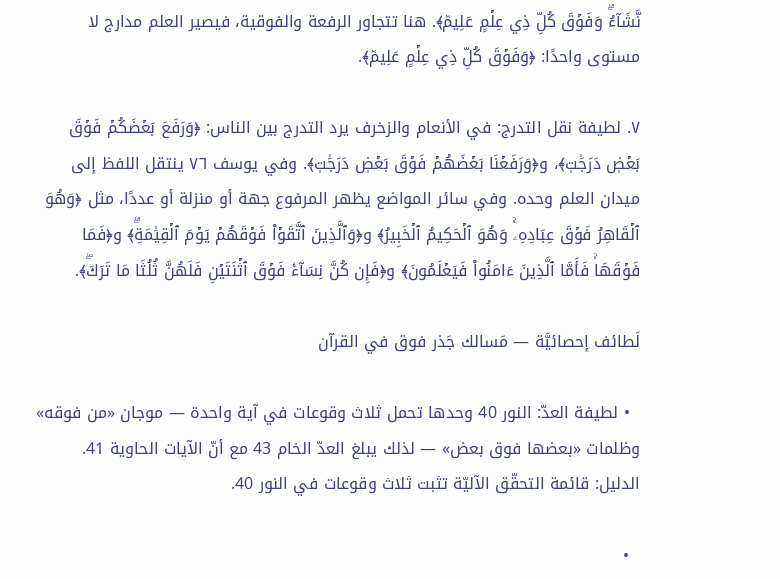نَّشَآءُۗ وَفَوۡقَ كُلِّ ذِي عِلۡمٍ عَلِيمٞ﴾. هنا تتجاور الرفعة والفوقية، فيصير العلم مدارج لا مستوى واحدًا: ﴿وَفَوۡقَ كُلِّ ذِي عِلۡمٍ عَلِيمٞ﴾.

٧. لطيفة نقل التدرج: في الأنعام والزخرف يرد التدرج بين الناس: ﴿وَرَفَعَ بَعۡضَكُمۡ فَوۡقَ بَعۡضٖ دَرَجَٰتٖ﴾، و﴿وَرَفَعۡنَا بَعۡضَهُمۡ فَوۡقَ بَعۡضٖ دَرَجَٰتٖ﴾. وفي يوسف ٧٦ ينتقل اللفظ إلى ميدان العلم وحده. وفي سائر المواضع يظهر المرفوع جهة أو منزلة أو عددًا، مثل ﴿وَهُوَ ٱلۡقَاهِرُ فَوۡقَ عِبَادِهِۦۚ وَهُوَ ٱلۡحَكِيمُ ٱلۡخَبِيرُ﴾ و﴿وَٱلَّذِينَ ٱتَّقَوۡاْ فَوۡقَهُمۡ يَوۡمَ ٱلۡقِيَٰمَةِۗ﴾ و﴿فَمَا فَوۡقَهَاۚ فَأَمَّا ٱلَّذِينَ ءَامَنُواْ فَيَعۡلَمُونَ﴾ و﴿فَإِن كُنَّ نِسَآءٗ فَوۡقَ ٱثۡنَتَيۡنِ فَلَهُنَّ ثُلُثَا مَا تَرَكَۖ﴾.

لَطائف إحصائيَّة — مَسالك جَذر فوق في القرآن

  • لطيفة العدّ: النور 40 وحدها تحمل ثلاث وقوعات في آية واحدة — موجان «من فوقه» وظلمات «بعضها فوق بعض» — لذلك يبلغ العدّ الخام 43 مع أنّ الآيات الحاوية 41. الدليل: قائمة التحقّق الآليّة تثبت ثلاث وقوعات في النور 40.

  •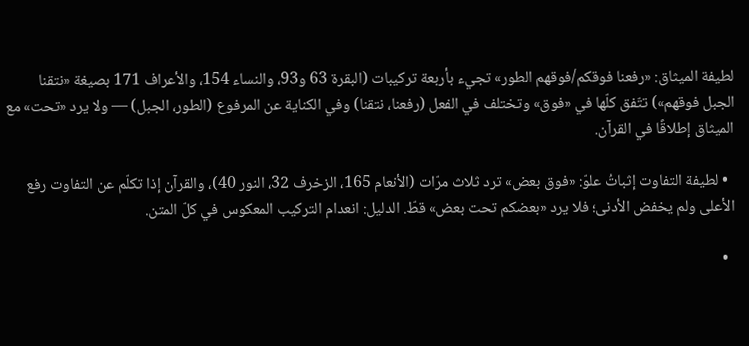لطيفة الميثاق: «رفعنا فوقكم/فوقهم الطور» تجيء بأربعة تركيبات (البقرة 63 و93، والنساء 154، والأعراف 171 بصيغة «نتقنا الجبل فوقهم») تتّفق كلّها في «فوق» وتختلف في الفعل (رفعنا، نتقنا) وفي الكناية عن المرفوع (الطور، الجبل) — ولا يرد «تحت» مع الميثاق إطلاقًا في القرآن.

  • لطيفة التفاوت إثباتُ علوّ: «فوق بعض» ترد ثلاث مرّات (الأنعام 165، الزخرف 32، النور 40)، والقرآن إذا تكلّم عن التفاوت رفع الأعلى ولم يخفض الأدنى؛ فلا يرد «بعضكم تحت بعض» قطّ. الدليل: انعدام التركيب المعكوس في كلّ المتن.

  •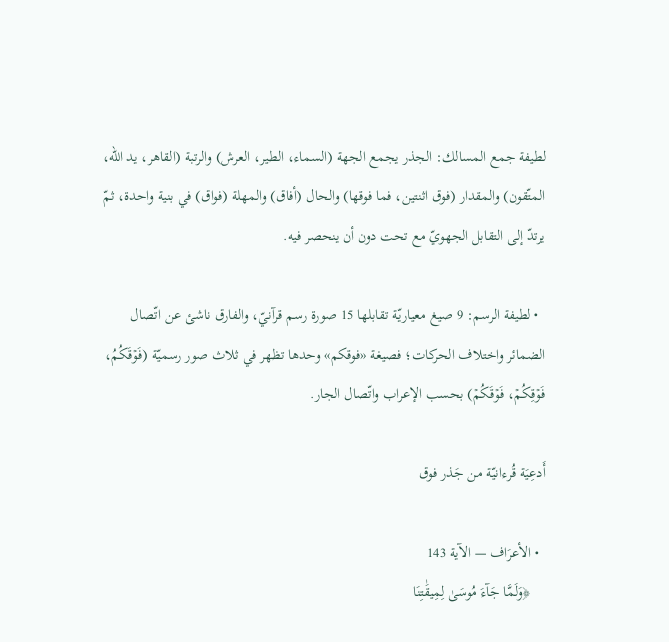لطيفة جمع المسالك: الجذر يجمع الجهة (السماء، الطير، العرش) والرتبة (القاهر، يد الله، المتّقون) والمقدار (فوق اثنتين، فما فوقها) والحال (أفاق) والمهلة (فواق) في بنية واحدة، ثمّ يرتدّ إلى التقابل الجهويّ مع تحت دون أن ينحصر فيه.

  • لطيفة الرسم: 9 صيغ معياريّة تقابلها 15 صورة رسم قرآنيّ، والفارق ناشئ عن اتّصال الضمائر واختلاف الحركات؛ فصيغة «فوقكم» وحدها تظهر في ثلاث صور رسميّة (فَوۡقَكُمُ، فَوۡقِكُمۡ، فَوۡقَكُمۡ) بحسب الإعراب واتّصال الجار.

أَدعِيَة قُرءانيّة من جَذر فوق

  • الأعرَاف — الآية 143
    ﴿وَلَمَّا جَآءَ مُوسَىٰ لِمِيقَٰتِنَا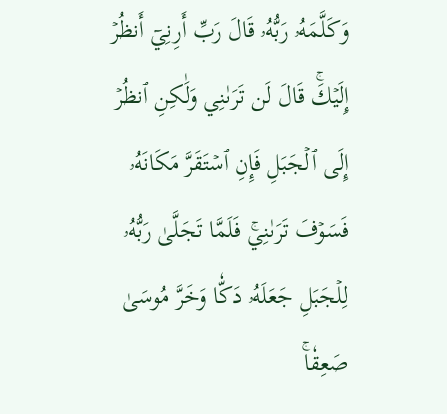وَكَلَّمَهُۥ رَبُّهُۥ قَالَ رَبِّ أَرِنِيٓ أَنظُرۡ إِلَيۡكَۚ قَالَ لَن تَرَىٰنِي وَلَٰكِنِ ٱنظُرۡ إِلَى ٱلۡجَبَلِ فَإِنِ ٱسۡتَقَرَّ مَكَانَهُۥ فَسَوۡفَ تَرَىٰنِيۚ فَلَمَّا تَجَلَّىٰ رَبُّهُۥ لِلۡجَبَلِ جَعَلَهُۥ دَكّٗا وَخَرَّ مُوسَىٰ صَعِقٗاۚ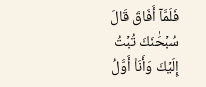فَلَمَّآ أَفَاقَ قَالَ سُبۡحَٰنَكَ تُبۡتُ إِلَيۡكَ وَأَنَا۠ أَوَّلُ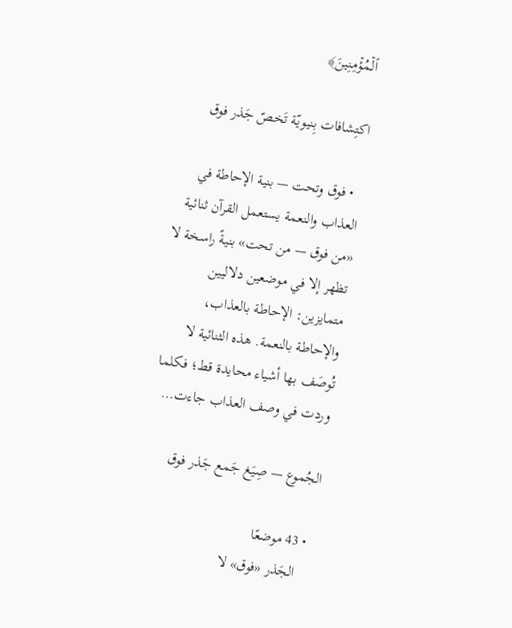ٱلۡمُؤۡمِنِينَ﴾

اكتِشافات بِنيويّة تَخصّ جَذر فوق

  • فوق وتحت — بنية الإحاطة في العذاب والنعمة يستعمل القرآن ثنائية «من فوق — من تحت» بنيةً راسخة لا تظهر إلا في موضعين دلاليين متمايزين: الإحاطة بالعذاب، والإحاطة بالنعمة. هذه الثنائية لا تُوصَف بها أشياء محايدة قط؛ فكلما وردت في وصف العذاب جاءت…

الجُموع — صِيَغ جَمع جَذر فوق

  • 43 موضعًا
    الجَذر «فوق» لا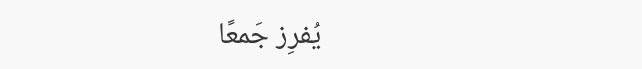يُفرِز جَمعًا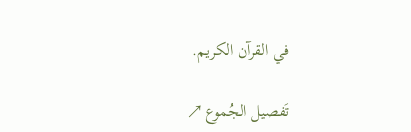في القرآن الكريم.

تَفصيل الجُموع ↗